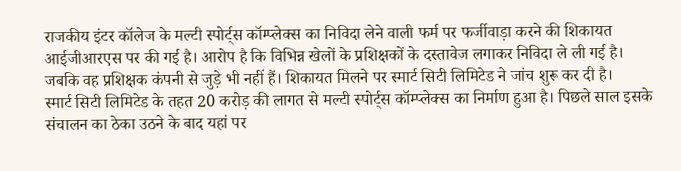राजकीय इंटर कॉलेज के मल्टी स्पोर्ट्स कॉम्प्लेक्स का निविदा लेने वाली फर्म पर फर्जीवाड़ा करने की शिकायत आईजीआरएस पर की गई है। आरोप है कि विभिन्न खेलों के प्रशिक्षकों के दस्तावेज लगाकर निविदा ले ली गई है। जबकि वह प्रशिक्षक कंपनी से जुड़े भी नहीं हैं। शिकायत मिलने पर स्मार्ट सिटी लिमिटेड ने जांच शुरू कर दी है।
स्मार्ट सिटी लिमिटेड के तहत 20 करोड़ की लागत से मल्टी स्पोर्ट्स कॉम्प्लेक्स का निर्माण हुआ है। पिछले साल इसके संचालन का ठेका उठने के बाद यहां पर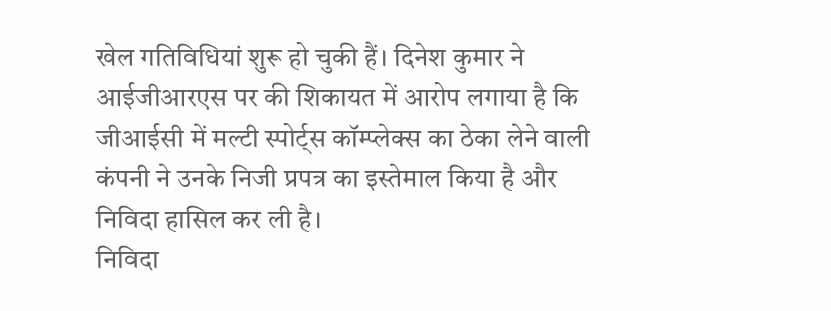खेल गतिविधियां शुरू हो चुकी हैं। दिनेश कुमार ने आईजीआरएस पर की शिकायत में आरोप लगाया है कि जीआईसी में मल्टी स्पोर्ट्स कॉम्प्लेक्स का ठेका लेने वाली कंपनी ने उनके निजी प्रपत्र का इस्तेमाल किया है और निविदा हासिल कर ली है।
निविदा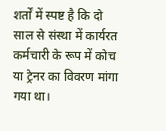शर्तों में स्पष्ट है कि दो साल से संस्था में कार्यरत कर्मचारी के रूप में कोच या ट्रेनर का विवरण मांगा गया था।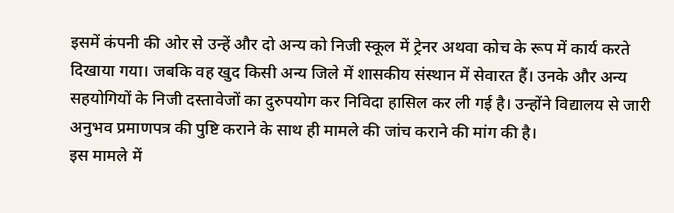इसमें कंपनी की ओर से उन्हें और दो अन्य को निजी स्कूल में ट्रेनर अथवा कोच के रूप में कार्य करते दिखाया गया। जबकि वह खुद किसी अन्य जिले में शासकीय संस्थान में सेवारत हैं। उनके और अन्य सहयोगियों के निजी दस्तावेजों का दुरुपयोग कर निविदा हासिल कर ली गई है। उन्होंने विद्यालय से जारी अनुभव प्रमाणपत्र की पुष्टि कराने के साथ ही मामले की जांच कराने की मांग की है।
इस मामले में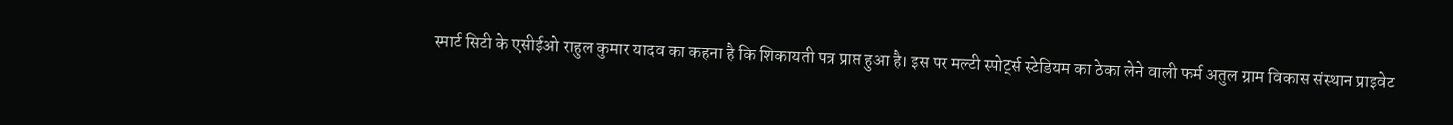स्मार्ट सिटी के एसीईओ राहुल कुमार यादव का कहना है कि शिकायती पत्र प्राप्त हुआ है। इस पर मल्टी स्पोर्ट्स स्टेडियम का ठेका लेने वाली फर्म अतुल ग्राम विकास संस्थान प्राइवेट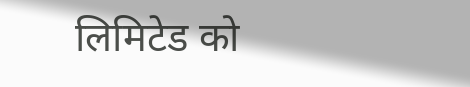लिमिटेड को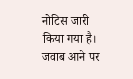नोटिस जारी किया गया है। जवाब आने पर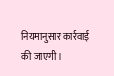नियमानुसार कार्रवाई की जाएगी।